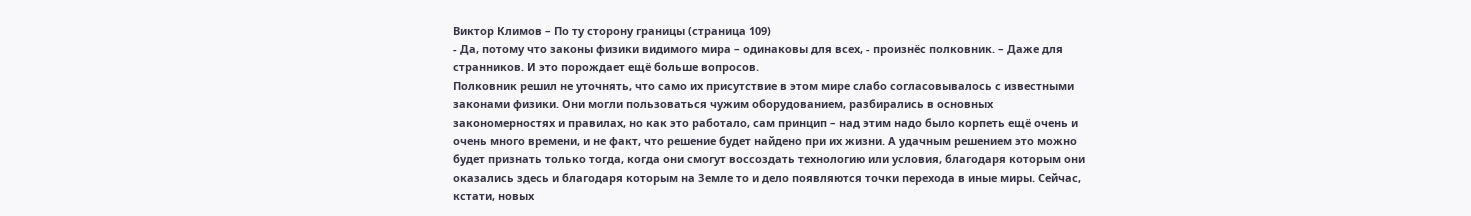Виктор Климов – По ту сторону границы (страница 109)
- Да, потому что законы физики видимого мира – одинаковы для всех, - произнёс полковник. – Даже для странников. И это порождает ещё больше вопросов.
Полковник решил не уточнять, что само их присутствие в этом мире слабо согласовывалось с известными законами физики. Они могли пользоваться чужим оборудованием, разбирались в основных закономерностях и правилах, но как это работало, сам принцип – над этим надо было корпеть ещё очень и очень много времени, и не факт, что решение будет найдено при их жизни. А удачным решением это можно будет признать только тогда, когда они смогут воссоздать технологию или условия, благодаря которым они оказались здесь и благодаря которым на Земле то и дело появляются точки перехода в иные миры. Сейчас, кстати, новых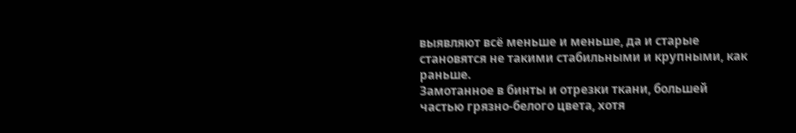выявляют всё меньше и меньше, да и старые становятся не такими стабильными и крупными, как раньше.
Замотанное в бинты и отрезки ткани, большей частью грязно-белого цвета, хотя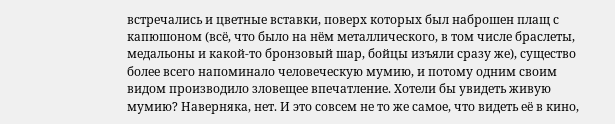встречались и цветные вставки, поверх которых был наброшен плащ с капюшоном (всё, что было на нём металлического, в том числе браслеты, медальоны и какой-то бронзовый шар, бойцы изъяли сразу же), существо более всего напоминало человеческую мумию, и потому одним своим видом производило зловещее впечатление. Хотели бы увидеть живую мумию? Наверняка, нет. И это совсем не то же самое, что видеть её в кино,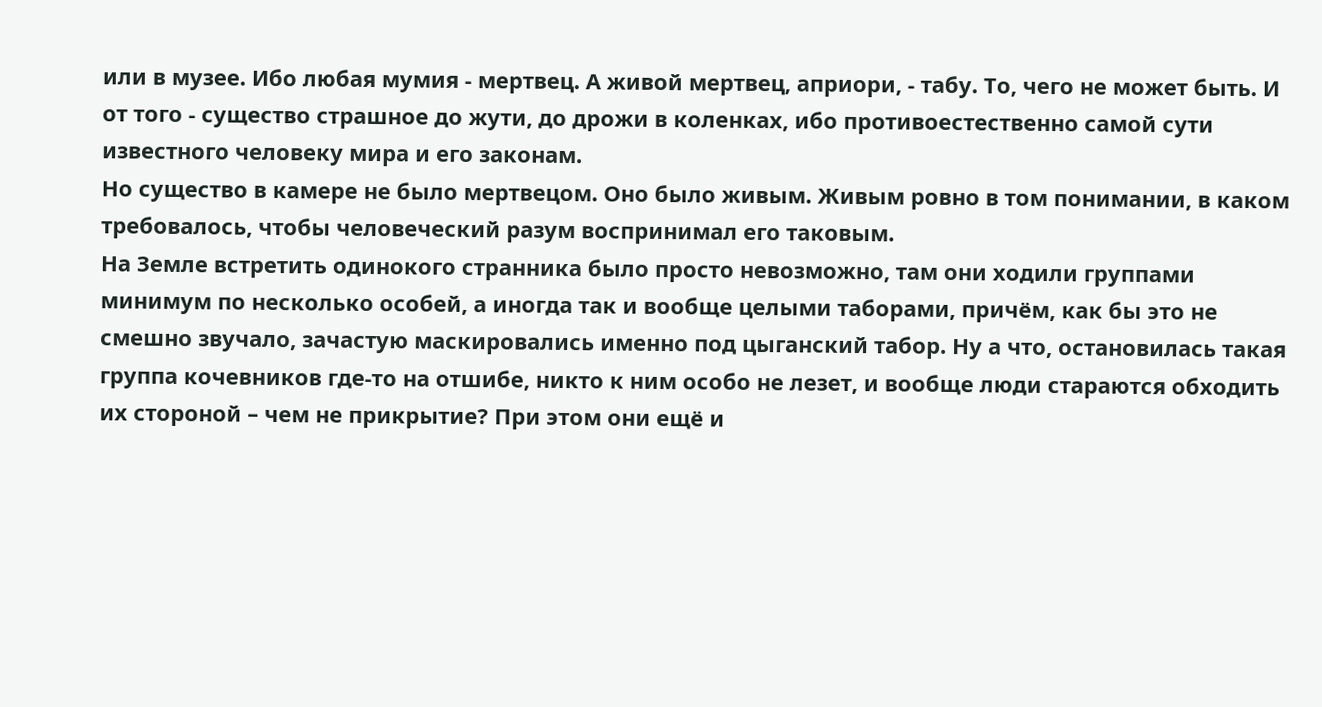или в музее. Ибо любая мумия - мертвец. А живой мертвец, априори, - табу. То, чего не может быть. И от того - существо страшное до жути, до дрожи в коленках, ибо противоестественно самой сути известного человеку мира и его законам.
Но существо в камере не было мертвецом. Оно было живым. Живым ровно в том понимании, в каком требовалось, чтобы человеческий разум воспринимал его таковым.
На Земле встретить одинокого странника было просто невозможно, там они ходили группами минимум по несколько особей, а иногда так и вообще целыми таборами, причём, как бы это не смешно звучало, зачастую маскировались именно под цыганский табор. Ну а что, остановилась такая группа кочевников где-то на отшибе, никто к ним особо не лезет, и вообще люди стараются обходить их стороной – чем не прикрытие? При этом они ещё и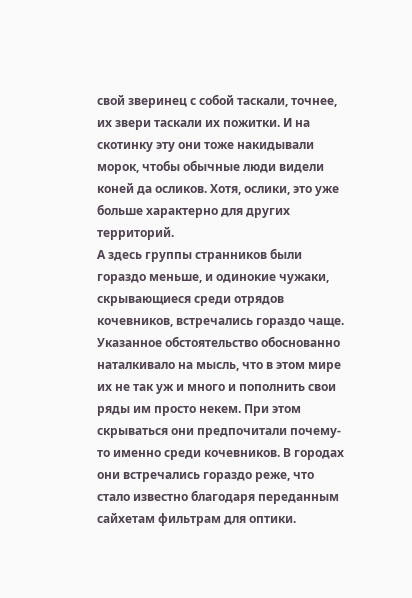свой зверинец с собой таскали, точнее, их звери таскали их пожитки. И на скотинку эту они тоже накидывали морок, чтобы обычные люди видели коней да осликов. Хотя, ослики, это уже больше характерно для других территорий.
А здесь группы странников были гораздо меньше, и одинокие чужаки, скрывающиеся среди отрядов кочевников, встречались гораздо чаще. Указанное обстоятельство обоснованно наталкивало на мысль, что в этом мире их не так уж и много и пополнить свои ряды им просто некем. При этом скрываться они предпочитали почему-то именно среди кочевников. В городах они встречались гораздо реже, что стало известно благодаря переданным сайхетам фильтрам для оптики.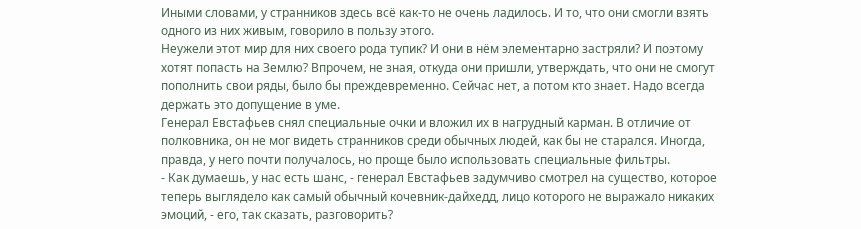Иными словами, у странников здесь всё как-то не очень ладилось. И то, что они смогли взять одного из них живым, говорило в пользу этого.
Неужели этот мир для них своего рода тупик? И они в нём элементарно застряли? И поэтому хотят попасть на Землю? Впрочем, не зная, откуда они пришли, утверждать, что они не смогут пополнить свои ряды, было бы преждевременно. Сейчас нет, а потом кто знает. Надо всегда держать это допущение в уме.
Генерал Евстафьев снял специальные очки и вложил их в нагрудный карман. В отличие от полковника, он не мог видеть странников среди обычных людей, как бы не старался. Иногда, правда, у него почти получалось, но проще было использовать специальные фильтры.
- Как думаешь, у нас есть шанс, - генерал Евстафьев задумчиво смотрел на существо, которое теперь выглядело как самый обычный кочевник-дайхедд, лицо которого не выражало никаких эмоций, - его, так сказать, разговорить?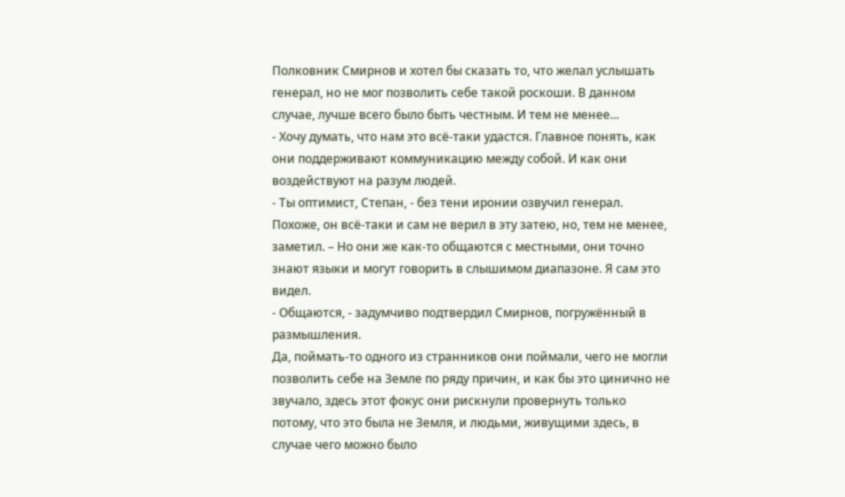Полковник Смирнов и хотел бы сказать то, что желал услышать генерал, но не мог позволить себе такой роскоши. В данном случае, лучше всего было быть честным. И тем не менее...
- Хочу думать, что нам это всё-таки удастся. Главное понять, как они поддерживают коммуникацию между собой. И как они воздействуют на разум людей.
- Ты оптимист, Степан, - без тени иронии озвучил генерал. Похоже, он всё-таки и сам не верил в эту затею, но, тем не менее, заметил. – Но они же как-то общаются с местными, они точно знают языки и могут говорить в слышимом диапазоне. Я сам это видел.
- Общаются, - задумчиво подтвердил Смирнов, погружённый в размышления.
Да, поймать-то одного из странников они поймали, чего не могли позволить себе на Земле по ряду причин, и как бы это цинично не звучало, здесь этот фокус они рискнули провернуть только потому, что это была не Земля, и людьми, живущими здесь, в случае чего можно было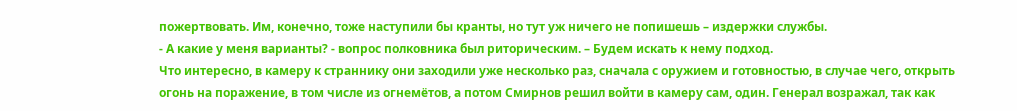пожертвовать. Им, конечно, тоже наступили бы кранты, но тут уж ничего не попишешь – издержки службы.
- А какие у меня варианты? - вопрос полковника был риторическим. – Будем искать к нему подход.
Что интересно, в камеру к страннику они заходили уже несколько раз, сначала с оружием и готовностью, в случае чего, открыть огонь на поражение, в том числе из огнемётов, а потом Смирнов решил войти в камеру сам, один. Генерал возражал, так как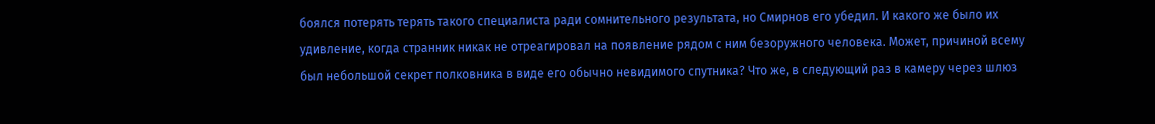боялся потерять терять такого специалиста ради сомнительного результата, но Смирнов его убедил. И какого же было их удивление, когда странник никак не отреагировал на появление рядом с ним безоружного человека. Может, причиной всему был небольшой секрет полковника в виде его обычно невидимого спутника? Что же, в следующий раз в камеру через шлюз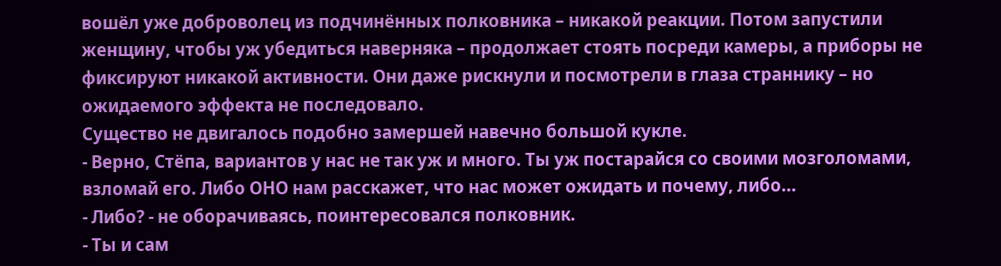вошёл уже доброволец из подчинённых полковника – никакой реакции. Потом запустили женщину, чтобы уж убедиться наверняка – продолжает стоять посреди камеры, а приборы не фиксируют никакой активности. Они даже рискнули и посмотрели в глаза страннику – но ожидаемого эффекта не последовало.
Существо не двигалось подобно замершей навечно большой кукле.
- Верно, Стёпа, вариантов у нас не так уж и много. Ты уж постарайся со своими мозголомами, взломай его. Либо ОНО нам расскажет, что нас может ожидать и почему, либо...
- Либо? - не оборачиваясь, поинтересовался полковник.
- Ты и сам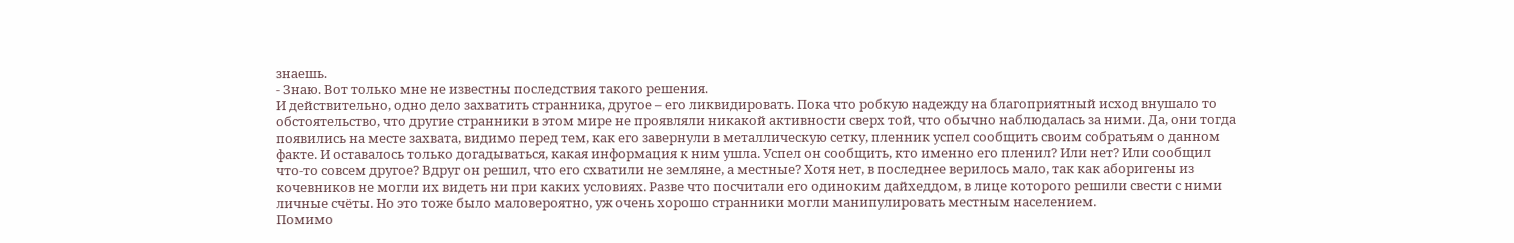знаешь.
- Знаю. Вот только мне не известны последствия такого решения.
И действительно, одно дело захватить странника, другое – его ликвидировать. Пока что робкую надежду на благоприятный исход внушало то обстоятельство, что другие странники в этом мире не проявляли никакой активности сверх той, что обычно наблюдалась за ними. Да, они тогда появились на месте захвата, видимо перед тем, как его завернули в металлическую сетку, пленник успел сообщить своим собратьям о данном факте. И оставалось только догадываться, какая информация к ним ушла. Успел он сообщить, кто именно его пленил? Или нет? Или сообщил что-то совсем другое? Вдруг он решил, что его схватили не земляне, а местные? Хотя нет, в последнее верилось мало, так как аборигены из кочевников не могли их видеть ни при каких условиях. Разве что посчитали его одиноким дайхеддом, в лице которого решили свести с ними личные счёты. Но это тоже было маловероятно, уж очень хорошо странники могли манипулировать местным населением.
Помимо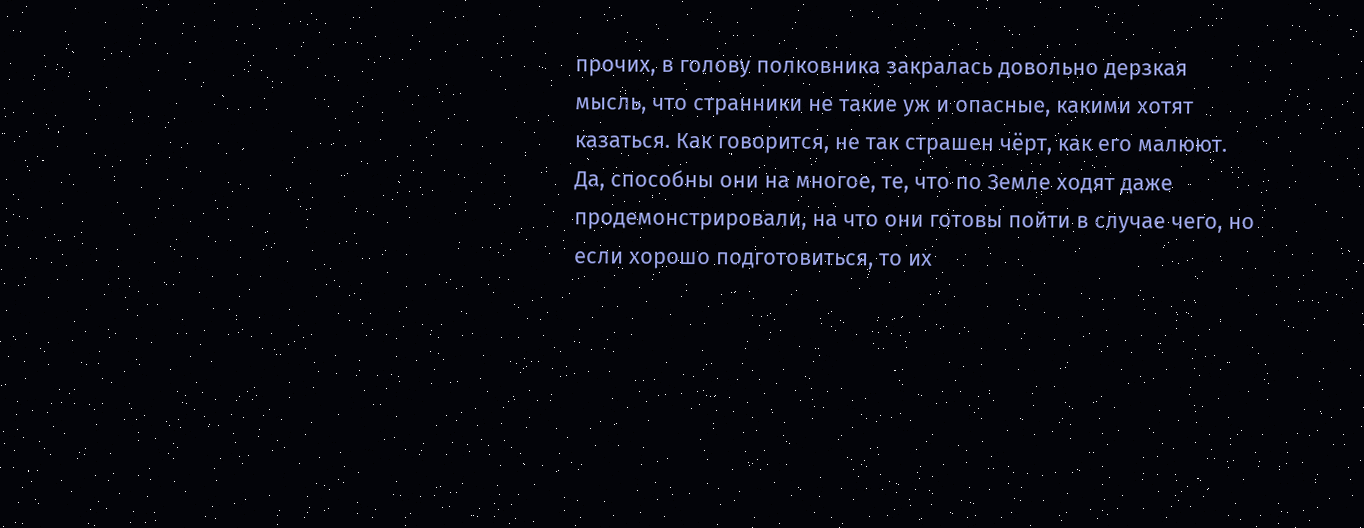прочих, в голову полковника закралась довольно дерзкая мысль, что странники не такие уж и опасные, какими хотят казаться. Как говорится, не так страшен чёрт, как его малюют. Да, способны они на многое, те, что по Земле ходят даже продемонстрировали, на что они готовы пойти в случае чего, но если хорошо подготовиться, то их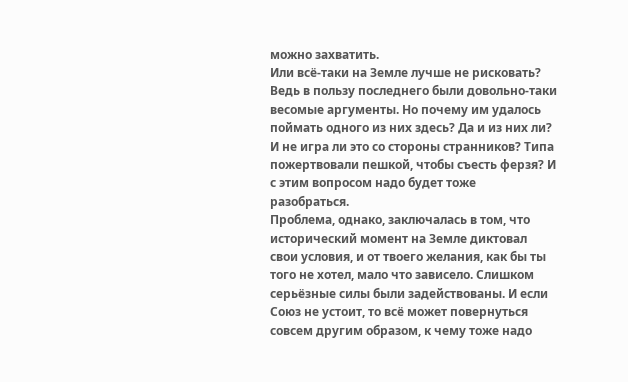можно захватить.
Или всё-таки на Земле лучше не рисковать? Ведь в пользу последнего были довольно-таки весомые аргументы. Но почему им удалось поймать одного из них здесь? Да и из них ли? И не игра ли это со стороны странников? Типа пожертвовали пешкой, чтобы съесть ферзя? И с этим вопросом надо будет тоже разобраться.
Проблема, однако, заключалась в том, что исторический момент на Земле диктовал свои условия, и от твоего желания, как бы ты того не хотел, мало что зависело. Слишком серьёзные силы были задействованы. И если Союз не устоит, то всё может повернуться совсем другим образом, к чему тоже надо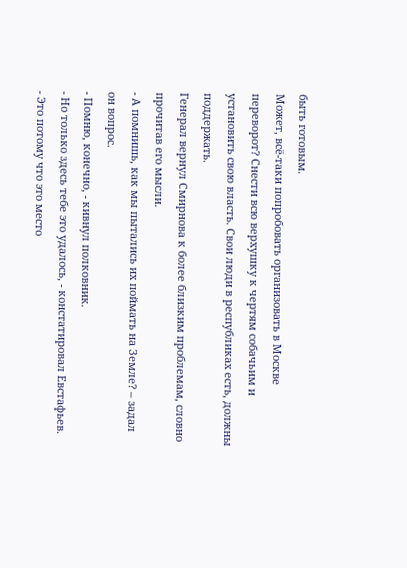быть готовым.
Может, всё-таки попробовать организовать в Москве переворот? Снести всю верхушку к чертям собачьим и установить свою власть. Свои люди в республиках есть, должны поддержать.
Генерал вернул Смирнова к более близким проблемам, словно прочитав его мысли.
- А помнишь, как мы пытались их поймать на Земле? – задал он вопрос.
- Помню, конечно, - кивнул полковник.
- Но только здесь тебе это удалось, - констатировал Евстафьев.
- Это потому что это место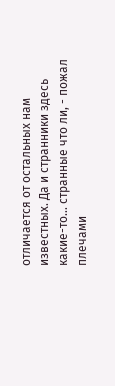отличается от остальных нам известных. Да и странники здесь какие-то… странные что ли, - пожал плечами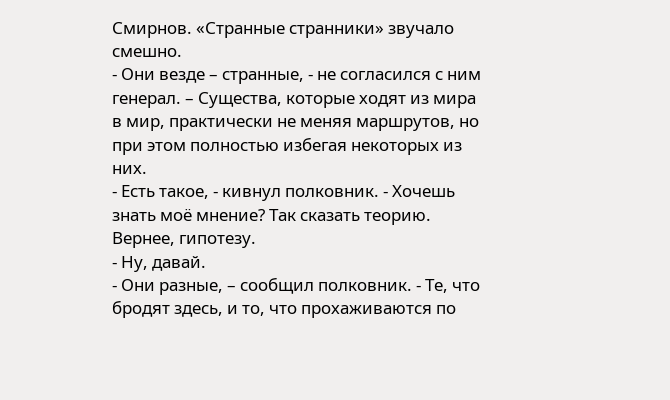Смирнов. «Странные странники» звучало смешно.
- Они везде – странные, - не согласился с ним генерал. – Существа, которые ходят из мира в мир, практически не меняя маршрутов, но при этом полностью избегая некоторых из них.
- Есть такое, - кивнул полковник. - Хочешь знать моё мнение? Так сказать теорию. Вернее, гипотезу.
- Ну, давай.
- Они разные, – сообщил полковник. - Те, что бродят здесь, и то, что прохаживаются по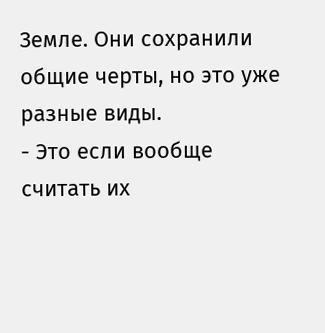Земле. Они сохранили общие черты, но это уже разные виды.
- Это если вообще считать их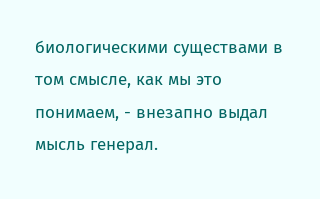биологическими существами в том смысле, как мы это понимаем, - внезапно выдал мысль генерал.